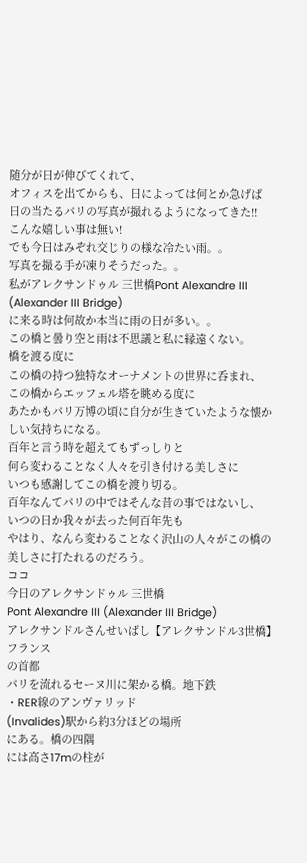随分が日が伸びてくれて、
オフィスを出てからも、日によっては何とか急げば
日の当たるパリの写真が撮れるようになってきた!!
こんな嬉しい事は無い!
でも今日はみぞれ交じりの様な冷たい雨。。
写真を撮る手が凍りそうだった。。
私がアレクサンドゥル 三世橋Pont Alexandre III (Alexander III Bridge)
に来る時は何故か本当に雨の日が多い。。
この橋と曇り空と雨は不思議と私に縁遠くない。
橋を渡る度に
この橋の持つ独特なオーナメントの世界に呑まれ、
この橋からエッフェル塔を眺める度に
あたかもパリ万博の頃に自分が生きていたような懐かしい気持ちになる。
百年と言う時を超えてもずっしりと
何ら変わることなく人々を引き付ける美しさに
いつも感謝してこの橋を渡り切る。
百年なんてパリの中ではそんな昔の事ではないし、
いつの日か我々が去った何百年先も
やはり、なんら変わることなく沢山の人々がこの橋の美しさに打たれるのだろう。
ココ
今日のアレクサンドゥル 三世橋
Pont Alexandre III (Alexander III Bridge)
アレクサンドルさんせいばし【アレクサンドル3世橋】
フランス
の首都
パリを流れるセーヌ川に架かる橋。地下鉄
・RER線のアンヴァリッド
(Invalides)駅から約3分ほどの場所
にある。橋の四隅
には高さ17mの柱が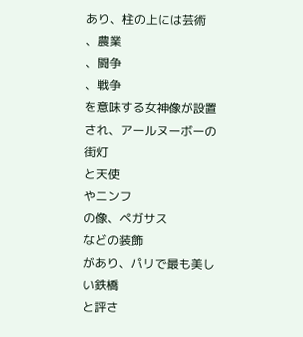あり、柱の上には芸術
、農業
、闘争
、戦争
を意味する女神像が設置
され、アールヌーボーの街灯
と天使
やニンフ
の像、ペガサス
などの装飾
があり、パリで最も美しい鉄橋
と評さ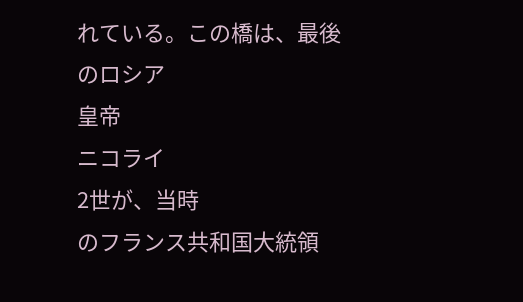れている。この橋は、最後
のロシア
皇帝
ニコライ
2世が、当時
のフランス共和国大統領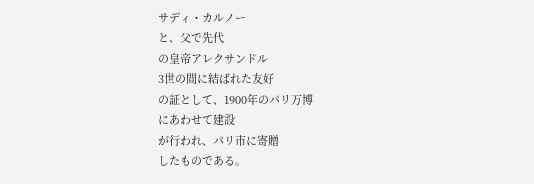サディ・カルノー
と、父で先代
の皇帝アレクサンドル
3世の間に結ばれた友好
の証として、1900年のパリ万博
にあわせて建設
が行われ、パリ市に寄贈
したものである。